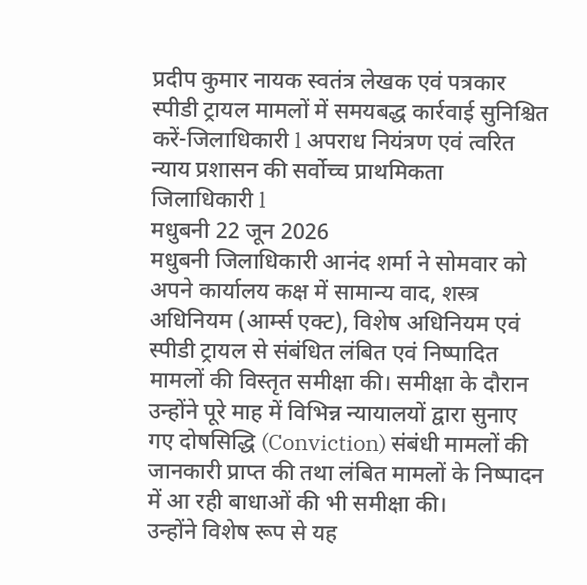प्रदीप कुमार नायक स्वतंत्र लेखक एवं पत्रकार
स्पीडी ट्रायल मामलों में समयबद्ध कार्रवाई सुनिश्चित करें-जिलाधिकारी l अपराध नियंत्रण एवं त्वरित न्याय प्रशासन की सर्वोच्च प्राथमिकता जिलाधिकारी l
मधुबनी 22 जून 2026
मधुबनी जिलाधिकारी आनंद शर्मा ने सोमवार को अपने कार्यालय कक्ष में सामान्य वाद, शस्त्र अधिनियम (आर्म्स एक्ट), विशेष अधिनियम एवं स्पीडी ट्रायल से संबंधित लंबित एवं निष्पादित मामलों की विस्तृत समीक्षा की। समीक्षा के दौरान उन्होंने पूरे माह में विभिन्न न्यायालयों द्वारा सुनाए गए दोषसिद्धि (Conviction) संबंधी मामलों की जानकारी प्राप्त की तथा लंबित मामलों के निष्पादन में आ रही बाधाओं की भी समीक्षा की।
उन्होंने विशेष रूप से यह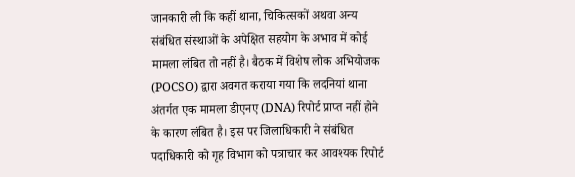जानकारी ली कि कहीं थाना, चिकित्सकों अथवा अन्य संबंधित संस्थाओं के अपेक्षित सहयोग के अभाव में कोई मामला लंबित तो नहीं है। बैठक में विशेष लोक अभियोजक (POCSO) द्वारा अवगत कराया गया कि लदनियां थाना अंतर्गत एक मामला डीएनए (DNA) रिपोर्ट प्राप्त नहीं होने के कारण लंबित है। इस पर जिलाधिकारी ने संबंधित पदाधिकारी को गृह विभाग को पत्राचार कर आवश्यक रिपोर्ट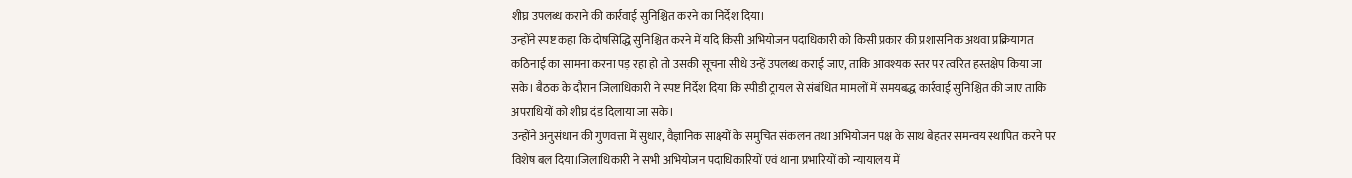शीघ्र उपलब्ध कराने की कार्रवाई सुनिश्चित करने का निर्देश दिया।
उन्होंने स्पष्ट कहा कि दोषसिद्धि सुनिश्चित करने में यदि किसी अभियोजन पदाधिकारी को किसी प्रकार की प्रशासनिक अथवा प्रक्रियागत कठिनाई का सामना करना पड़ रहा हो तो उसकी सूचना सीधे उन्हें उपलब्ध कराई जाए, ताकि आवश्यक स्तर पर त्वरित हस्तक्षेप किया जा सके। बैठक के दौरान जिलाधिकारी ने स्पष्ट निर्देश दिया कि स्पीडी ट्रायल से संबंधित मामलों में समयबद्ध कार्रवाई सुनिश्चित की जाए ताकि अपराधियों को शीघ्र दंड दिलाया जा सके।
उन्होंने अनुसंधान की गुणवत्ता में सुधार, वैज्ञानिक साक्ष्यों के समुचित संकलन तथा अभियोजन पक्ष के साथ बेहतर समन्वय स्थापित करने पर विशेष बल दिया।जिलाधिकारी ने सभी अभियोजन पदाधिकारियों एवं थाना प्रभारियों को न्यायालय में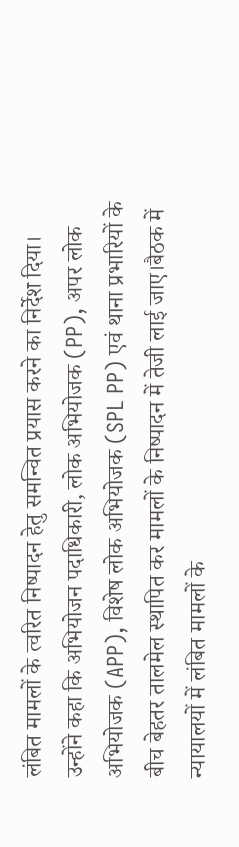लंबित मामलों के त्वरित निष्पादन हेतु समन्वित प्रयास करने का निर्देश दिया।
उन्होंने कहा कि अभियोजन पदाधिकारी, लोक अभियोजक (PP), अपर लोक अभियोजक (APP), विशेष लोक अभियोजक (SPL PP) एवं थाना प्रभारियों के बीच बेहतर तालमेल स्थापित कर मामलों के निष्पादन में तेजी लाई जाए।बैठक में न्यायालयों में लंबित मामलों के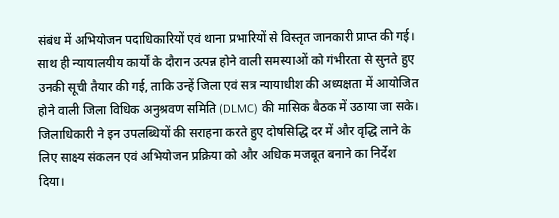संबंध में अभियोजन पदाधिकारियों एवं थाना प्रभारियों से विस्तृत जानकारी प्राप्त की गई।
साथ ही न्यायालयीय कार्यों के दौरान उत्पन्न होने वाली समस्याओं को गंभीरता से सुनते हुए उनकी सूची तैयार की गई, ताकि उन्हें जिला एवं सत्र न्यायाधीश की अध्यक्षता में आयोजित होने वाली जिला विधिक अनुश्रवण समिति (DLMC) की मासिक बैठक में उठाया जा सके।
जिलाधिकारी ने इन उपलब्धियों की सराहना करते हुए दोषसिद्धि दर में और वृद्धि लाने के लिए साक्ष्य संकलन एवं अभियोजन प्रक्रिया को और अधिक मजबूत बनाने का निर्देश दिया।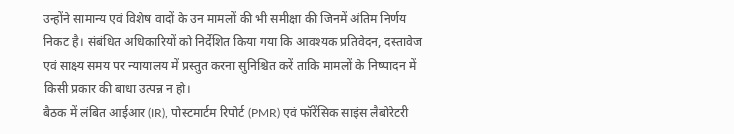उन्होंने सामान्य एवं विशेष वादों के उन मामलों की भी समीक्षा की जिनमें अंतिम निर्णय निकट है। संबंधित अधिकारियों को निर्देशित किया गया कि आवश्यक प्रतिवेदन, दस्तावेज एवं साक्ष्य समय पर न्यायालय में प्रस्तुत करना सुनिश्चित करें ताकि मामलों के निष्पादन में किसी प्रकार की बाधा उत्पन्न न हो।
बैठक में लंबित आईआर (IR), पोस्टमार्टम रिपोर्ट (PMR) एवं फॉरेंसिक साइंस लैबोरेटरी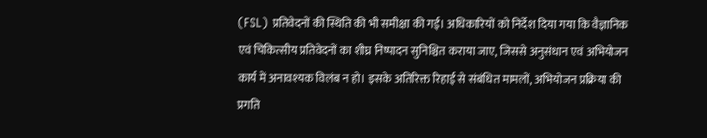(FSL) प्रतिवेदनों की स्थिति की भी समीक्षा की गई। अधिकारियों को निर्देश दिया गया कि वैज्ञानिक एवं चिकित्सीय प्रतिवेदनों का शीघ्र निष्पादन सुनिश्चित कराया जाए, जिससे अनुसंधान एवं अभियोजन कार्य में अनावश्यक विलंब न हो। इसके अतिरिक्त रिहाई से संबंधित मामलों, अभियोजन प्रक्रिया की प्रगति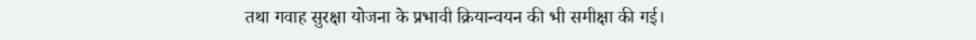तथा गवाह सुरक्षा योजना के प्रभावी क्रियान्वयन की भी समीक्षा की गई।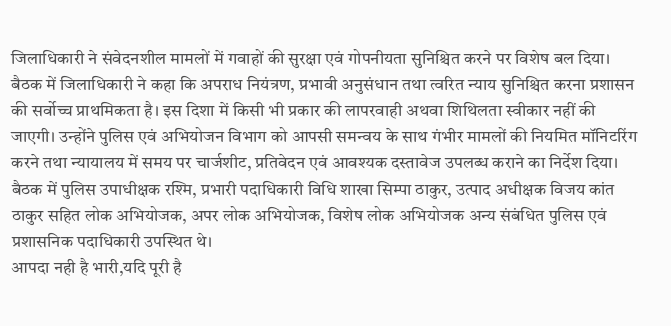जिलाधिकारी ने संवेदनशील मामलों में गवाहों की सुरक्षा एवं गोपनीयता सुनिश्चित करने पर विशेष बल दिया।
बैठक में जिलाधिकारी ने कहा कि अपराध नियंत्रण, प्रभावी अनुसंधान तथा त्वरित न्याय सुनिश्चित करना प्रशासन की सर्वोच्च प्राथमिकता है। इस दिशा में किसी भी प्रकार की लापरवाही अथवा शिथिलता स्वीकार नहीं की जाएगी। उन्होंने पुलिस एवं अभियोजन विभाग को आपसी समन्वय के साथ गंभीर मामलों की नियमित मॉनिटरिंग करने तथा न्यायालय में समय पर चार्जशीट, प्रतिवेदन एवं आवश्यक दस्तावेज उपलब्ध कराने का निर्देश दिया।
बैठक में पुलिस उपाधीक्षक रश्मि, प्रभारी पदाधिकारी विधि शाखा सिम्पा ठाकुर, उत्पाद अधीक्षक विजय कांत ठाकुर सहित लोक अभियोजक, अपर लोक अभियोजक, विशेष लोक अभियोजक अन्य संबंधित पुलिस एवं प्रशासनिक पदाधिकारी उपस्थित थे।
आपदा नही है भारी,यदि पूरी है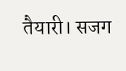तैयारी। सजग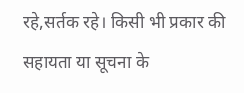रहे,सर्तक रहे। किसी भी प्रकार की सहायता या सूचना के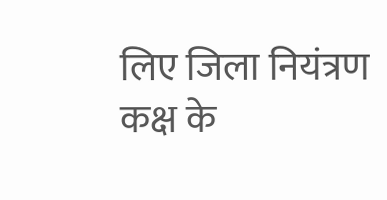लिए जिला नियंत्रण कक्ष के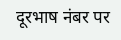दूरभाष नंबर पर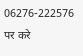06276-222576 पर करे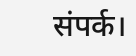संपर्क।